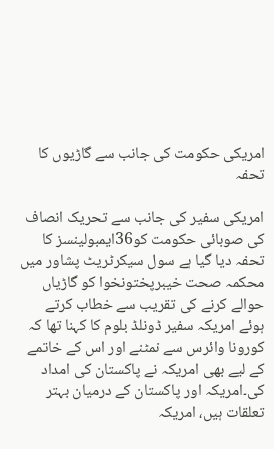امریکی حکومت کی جانب سے گاڑیوں کا تحفہ

امریکی سفیر کی جانب سے تحریک انصاف کی صوبائی حکومت کو36ایمبولینسز کا تحفہ دیا گیا ہے سول سیکرٹریٹ پشاور میں محکمہ صحت خیبرپختونخوا کو گاڑیاں حوالے کرنے کی تقریب سے خطاب کرتے ہوئے امریکہ سفیر ڈونلڈ بلوم کا کہنا تھا کہ کورونا وائرس سے نمٹنے اور اس کے خاتمے کے لیے بھی امریکہ نے پاکستان کی امداد کی۔امریکہ اور پاکستان کے درمیان بہتر تعلقات ہیں، امریکہ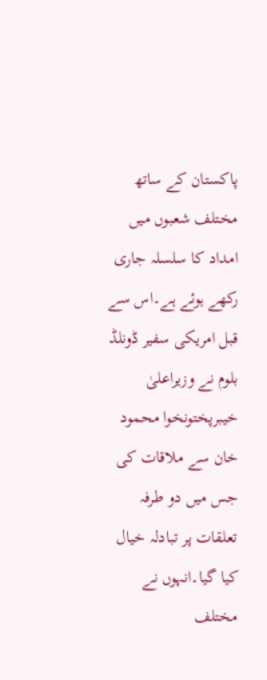پاکستان کے ساتھ مختلف شعبوں میں امداد کا سلسلہ جاری رکھے ہوئے ہے۔اس سے قبل امریکی سفیر ڈونلڈ بلوم نے وزیراعلیٰ خیبرپختونخوا محمود خان سے ملاقات کی جس میں دو طرفہ تعلقات پر تبادلہ خیال کیا گیا۔انہوں نے مختلف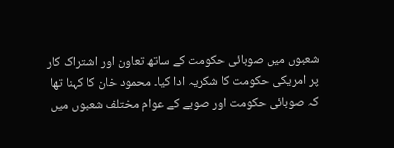شعبوں میں صوبائی حکومت کے ساتھ تعاون اور اشتراک کار پر امریکی حکومت کا شکریہ ادا کیا۔ محمود خان کا کہنا تھا کہ صوبائی حکومت اور صوبے کے عوام مختلف شعبوں میں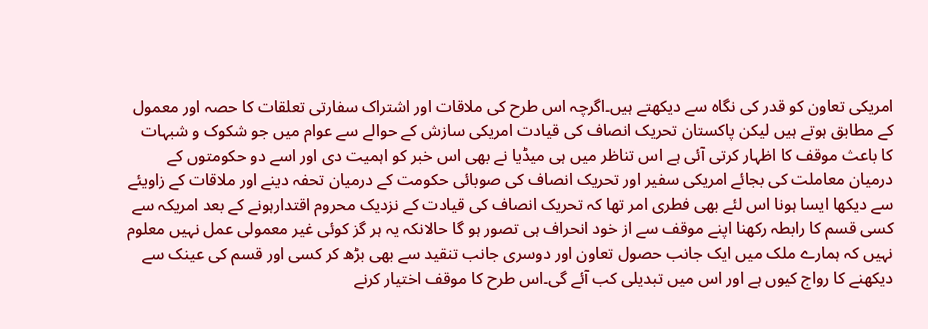امریکی تعاون کو قدر کی نگاہ سے دیکھتے ہیں۔اگرچہ اس طرح کی ملاقات اور اشتراک سفارتی تعلقات کا حصہ اور معمول کے مطابق ہوتے ہیں لیکن پاکستان تحریک انصاف کی قیادت امریکی سازش کے حوالے سے عوام میں جو شکوک و شبہات کا باعث موقف کا اظہار کرتی آئی ہے اس تناظر میں ہی میڈیا نے بھی اس خبر کو اہمیت دی اور اسے دو حکومتوں کے درمیان معاملت کی بجائے امریکی سفیر اور تحریک انصاف کی صوبائی حکومت کے درمیان تحفہ دینے اور ملاقات کے زاویئے سے دیکھا ایسا ہونا اس لئے بھی فطری امر تھا کہ تحریک انصاف کی قیادت کے نزدیک محروم اقتدارہونے کے بعد امریکہ سے کسی قسم کا رابطہ رکھنا اپنے موقف سے از خود انحراف ہی تصور ہو گا حالانکہ یہ ہر گز کوئی غیر معمولی عمل نہیں معلوم نہیں کہ ہمارے ملک میں ایک جانب حصول تعاون اور دوسری جانب تنقید سے بھی بڑھ کر کسی اور قسم کی عینک سے دیکھنے کا رواج کیوں ہے اور اس میں تبدیلی کب آئے گی۔اس طرح کا موقف اختیار کرنے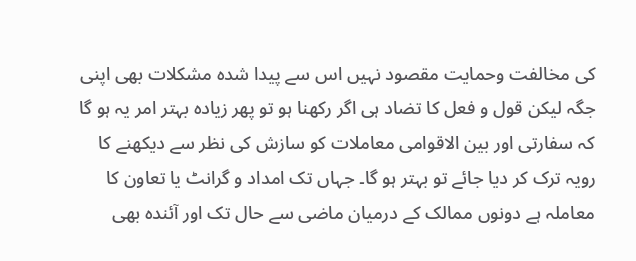کی مخالفت وحمایت مقصود نہیں اس سے پیدا شدہ مشکلات بھی اپنی جگہ لیکن قول و فعل کا تضاد ہی اگر رکھنا ہو تو پھر زیادہ بہتر امر یہ ہو گا کہ سفارتی اور بین الاقوامی معاملات کو سازش کی نظر سے دیکھنے کا رویہ ترک کر دیا جائے تو بہتر ہو گا۔ جہاں تک امداد و گرانٹ یا تعاون کا معاملہ ہے دونوں ممالک کے درمیان ماضی سے حال تک اور آئندہ بھی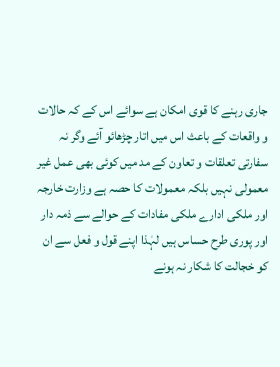جاری رہنے کا قوی امکان ہے سوائے اس کے کہ حالات و واقعات کے باعث اس میں اتار چڑھائو آئے وگر نہ سفارتی تعلقات و تعاون کے مد میں کوئی بھی عمل غیر معمولی نہیں بلکہ معمولات کا حصہ ہے وزارت خارجہ اور ملکی ادارے ملکی مفادات کے حوالے سے ذمہ دار اور پوری طرح حساس ہیں لہٰذا اپنے قول و فعل سے ان کو خجالت کا شکار نہ ہونے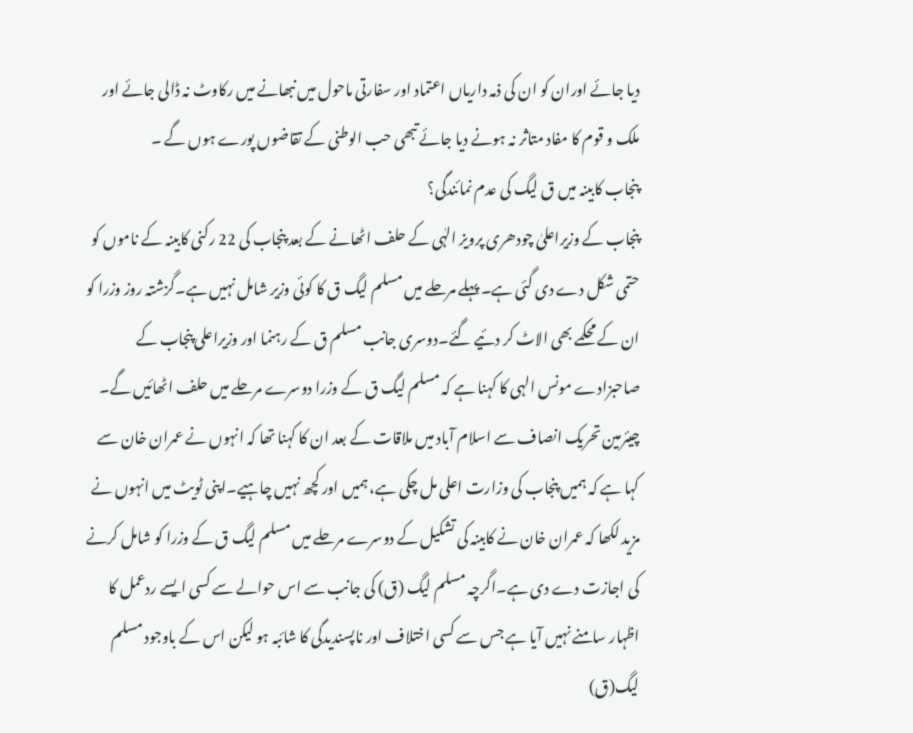دیا جائے اوران کو ان کی ذمہ داریاں اعتماد اور سفارتی ماحول میں نبھانے میں رکاوٹ نہ ڈالی جائے اور ملک و قوم کا مفاد متاثر نہ ہونے دیا جائے تبھی حب الوطنی کے تقاضوں پورے ہوں گے ۔
پنجاب کابینہ میں ق لیگ کی عدم نمائندگی؟
پنجاب کے وزیراعلیٰ چودھری پرویز الہٰی کے حلف اٹھانے کے بعد پنجاب کی 22 رکنی کابینہ کے ناموں کو حتمی شکل دے دی گئی ہے۔ پہلے مرحلے میں مسلم لیگ ق کا کوئی وزیر شامل نہیں ہے۔گزشتہ روز وزرا کو ان کے محکمے بھی الاٹ کر دئیے گئے۔دوسری جانب مسلم ق کے رہنما اور وزیراعلی پنجاب کے صاحبزادے مونس الہی کا کہنا ہے کہ مسلم لیگ ق کے وزرا دوسرے مرحلے میں حلف اٹھائیں گے۔ چیئرمین تحریک انصاف سے اسلام آباد میں ملاقات کے بعد ان کا کہنا تھا کہ انہوں نے عمران خان سے کہا ہے کہ ہمیں پنجاب کی وزارت اعلی مل چکی ہے، ہمیں اور کچھ نہیں چاہیے۔اپنی ٹویٹ میں انہوں نے مزید لکھا کہ عمران خان نے کابینہ کی تشکیل کے دوسرے مرحلے میں مسلم لیگ ق کے وزرا کو شامل کرنے کی اجازت دے دی ہے۔اگرچہ مسلم لیگ (ق) کی جانب سے اس حوالے سے کسی ایسے ردعمل کا اظہار سامنے نہیں آیا ہے جس سے کسی اختلاف اور ناپسندیدگی کا شائبہ ہو لیکن اس کے باوجود مسلم لیگ(ق)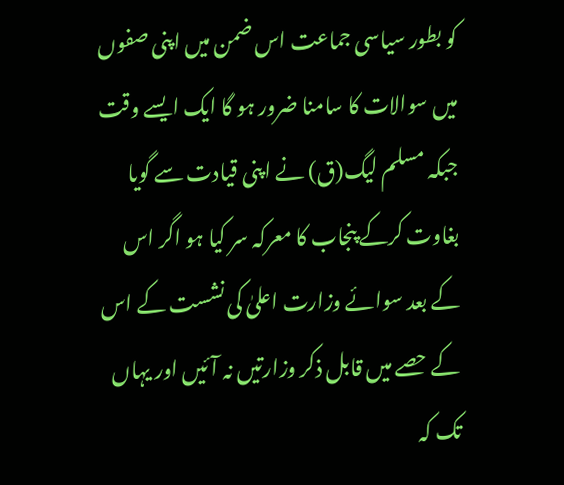کو بطور سیاسی جماعت اس ضمن میں اپنی صفوں میں سوالات کا سامنا ضرور ہو گا ایک ایسے وقت جبکہ مسلم لیگ(ق) نے اپنی قیادت سے گویا بغاوت کرکے پنجاب کا معرکہ سر کیا ہو اگر اس کے بعد سوائے وزارت اعلیٰ کی نشست کے اس کے حصے میں قابل ذکر وزارتیں نہ آئیں اور یہاں تک کہ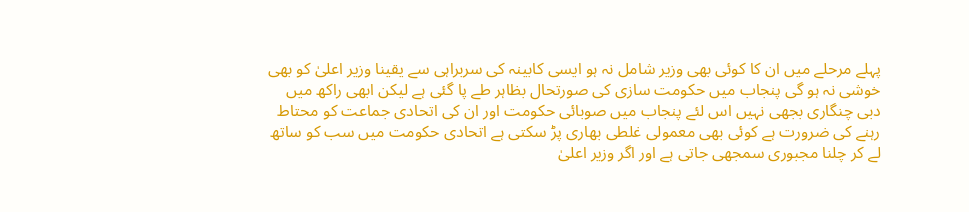پہلے مرحلے میں ان کا کوئی بھی وزیر شامل نہ ہو ایسی کابینہ کی سربراہی سے یقینا وزیر اعلیٰ کو بھی خوشی نہ ہو گی پنجاب میں حکومت سازی کی صورتحال بظاہر طے پا گئی ہے لیکن ابھی راکھ میں دبی چنگاری بجھی نہیں اس لئے پنجاب میں صوبائی حکومت اور ان کی اتحادی جماعت کو محتاط رہنے کی ضرورت ہے کوئی بھی معمولی غلطی بھاری پڑ سکتی ہے اتحادی حکومت میں سب کو ساتھ لے کر چلنا مجبوری سمجھی جاتی ہے اور اگر وزیر اعلیٰ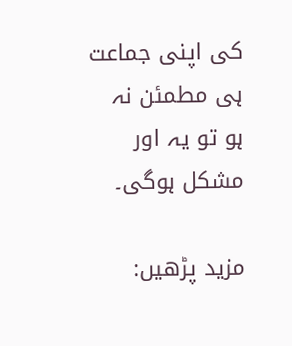کی اپنی جماعت ہی مطمئن نہ ہو تو یہ اور مشکل ہوگی۔

مزید پڑھیں: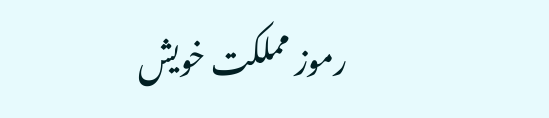رموز مملکت خویش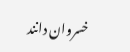خسروان دانند